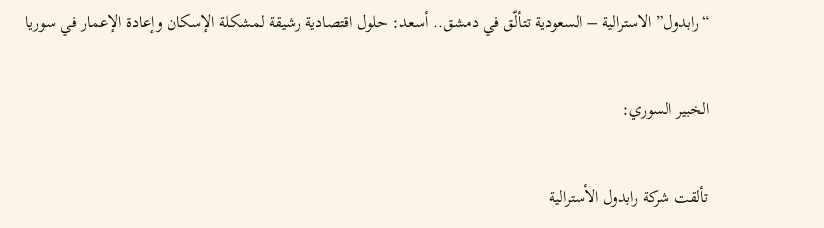“رابدول” الاسترالية – السعودية تتألّق في دمشق.. أسعد: حلول اقتصادية رشيقة لمشكلة الإسكان وإعادة الإعمار في سوريا

الخبير السوري:

تألقت شركة رابدول الأسترالية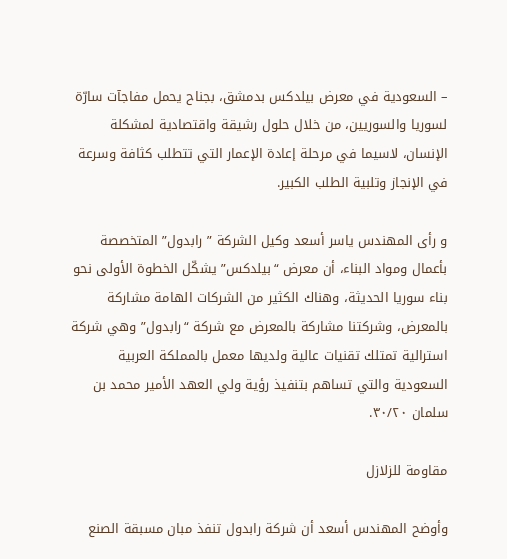– السعودية في معرض بيلدكس بدمشق، بجناح يحمل مفاجآت سارّة لسوريا والسوريين، من خلال حلول رشيقة واقتصادية لمشكلة الإنسان، لاسيما في مرحلة إعادة الإعمار التي تتطلب كثافة وسرعة في الإنجاز وتلبية الطلب الكبير.

و رأى المهندس ياسر أسعد وكيل الشركة ” رابدول” المتخصصة بأعمال ومواد البناء، أن معرض “بيلدكس” يشكّل الخطوة الأولى نحو بناء سوريا الحديثة، وهناك الكثير من الشركات الهامة مشاركة  بالمعرض، وشركتنا مشاركة بالمعرض مع شركة “رابدول” وهي شركة استرالية تمتلك تقنيات عالية ولديها معمل بالمملكة العربية السعودية والتي تساهم بتنفيذ رؤية ولي العهد الأمير محمد بن سلمان ٣٠/٢٠.

مقاومة للزلازل

وأوضح المهندس أسعد أن شركة رابدول تنفذ مبان مسبقة الصنع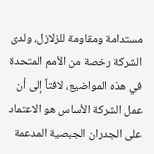مستدامة ومقاومة للزلازل، ولدى الشركة رخصة من الأمم المتحدة  في هذه المواضيع، لافتاً إلى أن عمل الشركة الأساس هو الاعتماد على الجدران الجبصية المدعمة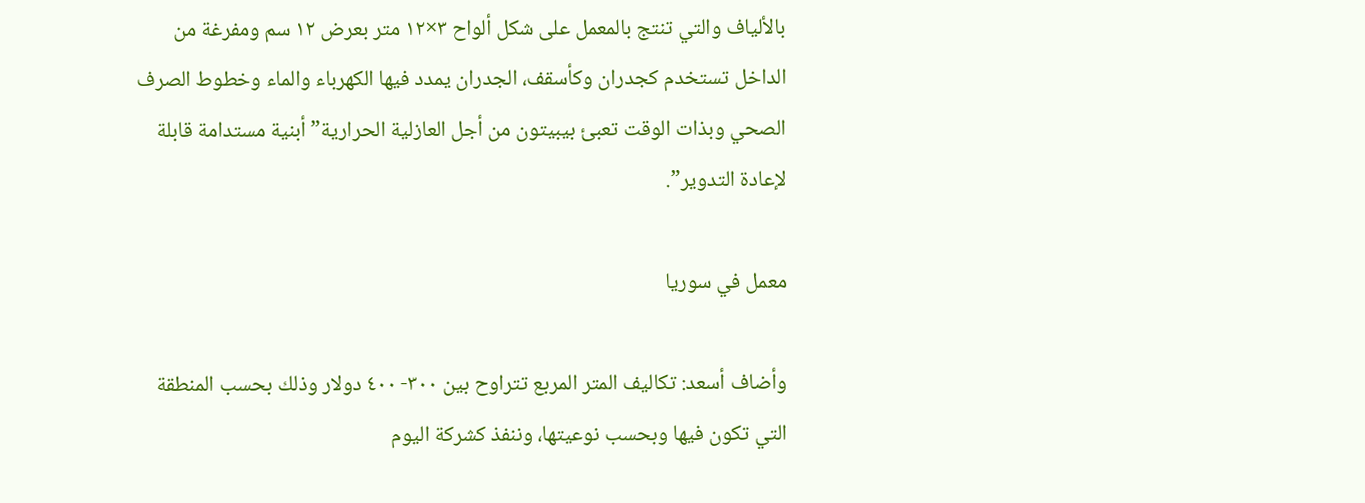بالألياف والتي تنتج بالمعمل على شكل ألواح ٣×١٢ متر بعرض ١٢ سم ومفرغة من الداخل تستخدم كجدران وكأسقف، الجدران يمدد فيها الكهرباء والماء وخطوط الصرف الصحي وبذات الوقت تعبئ بيبيتون من أجل العازلية الحرارية” أبنية مستدامة قابلة لإعادة التدوير”.

معمل في سوريا

وأضاف أسعد: تكاليف المتر المربع تتراوح بين ٣٠٠- ٤٠٠ دولار وذلك بحسب المنطقة التي تكون فيها وبحسب نوعيتها، وننفذ كشركة اليوم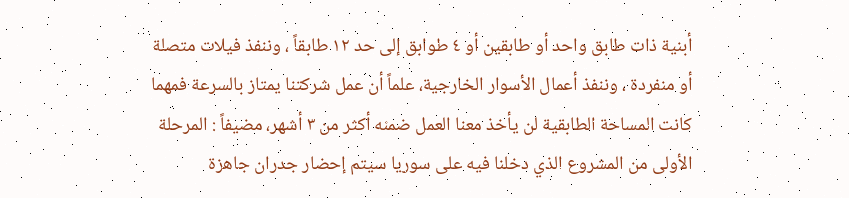أبنية ذات طابق واحد أو طابقين أو ٤ طوابق إلى حد ١٢ طابقاً ، وننفذ فيلات متصلة أو منفردة ، وننفذ أعمال الأسوار الخارجية، علماً أن عمل شركتنا يمتاز بالسرعة فمهما كانت المساحة الطابقية لن يأخذ معنا العمل ضمنه أكثر من ٣ أشهر، مضيفاً : المرحلة الأولى من المشروع الذي دخلنا فيه على سوريا سيتم إحضار جدران جاهزة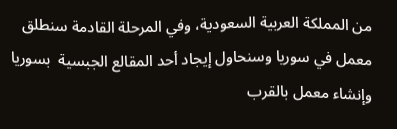من المملكة العربية السعودية، وفي المرحلة القادمة سنطلق معمل في سوريا وسنحاول إيجاد أحد المقالع الجبسية  بسوريا وإنشاء معمل بالقرب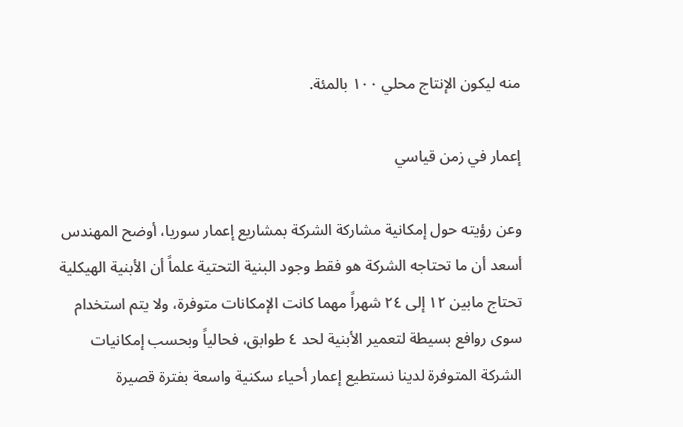منه ليكون الإنتاج محلي ١٠٠ بالمئة.

إعمار في زمن قياسي

وعن رؤيته حول إمكانية مشاركة الشركة بمشاريع إعمار سوريا، أوضح المهندس أسعد أن ما تحتاجه الشركة هو فقط وجود البنية التحتية علماً أن الأبنية الهيكلية تحتاج مابين ١٢ إلى ٢٤ شهراً مهما كانت الإمكانات متوفرة، ولا يتم استخدام سوى روافع بسيطة لتعمير الأبنية لحد ٤ طوابق، فحالياً وبحسب إمكانيات الشركة المتوفرة لدينا نستطيع إعمار أحياء سكنية واسعة بفترة قصيرة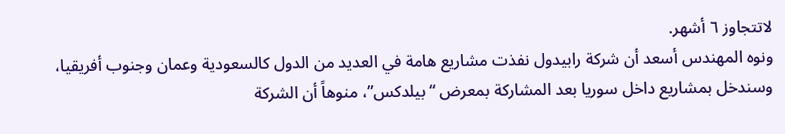لاتتجاوز ٦ أشهر.
ونوه المهندس أسعد أن شركة رابيدول نفذت مشاريع هامة في العديد من الدول كالسعودية وعمان وجنوب أفريقيا، وسندخل بمشاريع داخل سوريا بعد المشاركة بمعرض “بيلدكس”، منوهاً أن الشركة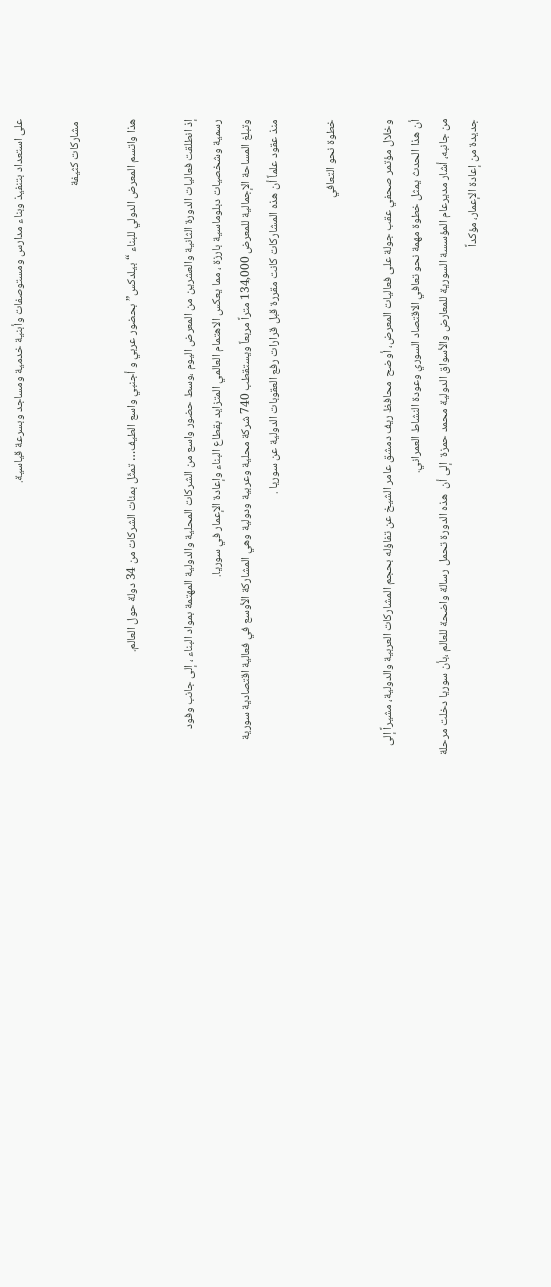على استعداد بتنفيذ وبناء مدارس ومستوصفات وأبنية خدمية ومساجد وبسرعة قياسية.

 مشاركات كثيفة

هذا واتسم المعرض الدولي للبناء “بيلدكس” بحضور عربي و أجنبي واسع الطيف… تمثّل بمئات الشركات من 34 دولة حول العالم.

إذ انطلقت فعاليات الدورة الثانية والعشرين من المعرض اليوم ،وسط حضور واسع من الشركات المحلية والدولية المهتمة بمواد البناء ، إلى جانب وفود رسمية وشخصيات دبلوماسية بارزة ، مما يعكس الاهتمام العالمي المتزايد بقطاع البناء وإعادة الإعمار في سوريا.
وتبلغ المساحة الإجمالية للمعرض 134,000 متراً مربعاً ويستقطب 740 شركة محلية وعربية ودولية وهي المشاركة الأوسع في فعالية اقتصادية سورية منذ عقود علماً أن هذه المشاركات كانت مقررة قبل قرارات رفع العقوبات الدولية عن سوريا .

خطوة نحو التعافي

وخلال مؤتمر صحفي عقب جولة على فعاليات المعرض، أوضح  محافظ ريف دمشق عامر الشيخ عن تفاؤله بحجم المشاركات العربية والدولية، مشيراً إلى أن هذا الحدث يمثل خطوة مهمة نحو تعافي الاقتصاد السوري وعودة النشاط العمراني.
من جانبه، أشار مديرعام المؤسسة السورية للمعارض والأسواق الدولية محمد حمزة  إلى أن  هذه الدورة تحمل رسالة واضحة للعالم ،بأن سوريا دخلت مرحلة جديدة من إعادة الإعمار، مؤكداً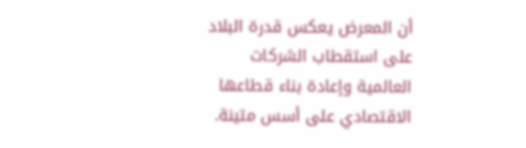أن المعرض يعكس قدرة البلاد على استقطاب الشركات العالمية وإعادة بناء قطاعها الاقتصادي على أسس متينة.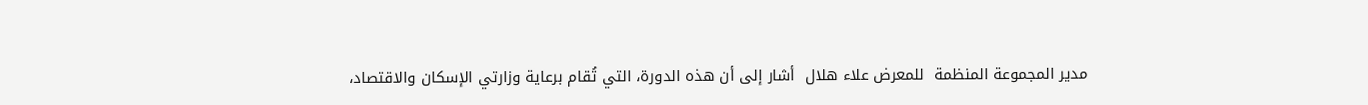مدير المجموعة المنظمة  للمعرض علاء هلال  أشار إلى أن هذه الدورة، التي تُقام برعاية وزارتي الإسكان والاقتصاد،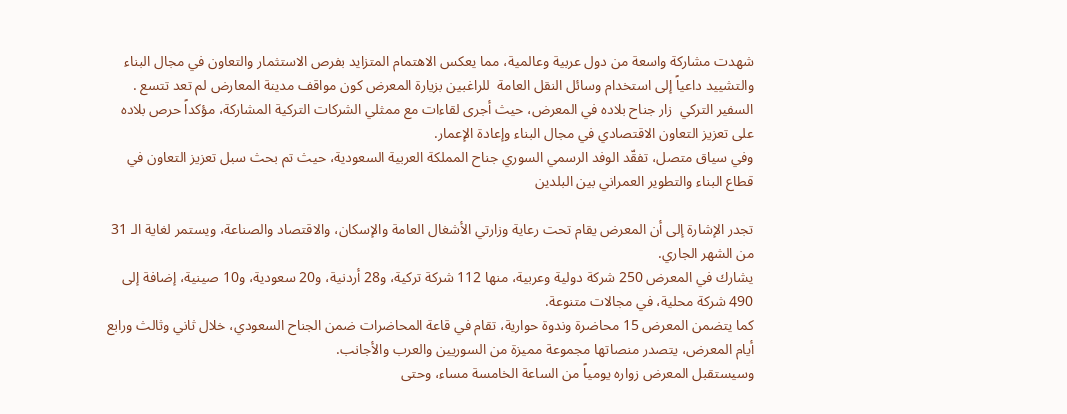شهدت مشاركة واسعة من دول عربية وعالمية، مما يعكس الاهتمام المتزايد بفرص الاستثمار والتعاون في مجال البناء والتشييد داعياً إلى استخدام وسائل النقل العامة  للراغبين بزيارة المعرض كون مواقف مدينة المعارض لم تعد تتسع .
السفير التركي  زار جناح بلاده في المعرض، حيث أجرى لقاءات مع ممثلي الشركات التركية المشاركة، مؤكداً حرص بلاده على تعزيز التعاون الاقتصادي في مجال البناء وإعادة الإعمار.
وفي سياق متصل، تفقّد الوفد الرسمي السوري جناح المملكة العربية السعودية، حيث تم بحث سبل تعزيز التعاون في قطاع البناء والتطوير العمراني بين البلدين

تجدر الإشارة إلى أن المعرض يقام تحت رعاية وزارتي الأشغال العامة والإسكان، والاقتصاد والصناعة، ويستمر لغاية الـ 31 من الشهر الجاري.
يشارك في المعرض 250 شركة دولية وعربية، منها 112 شركة تركية، و28 أردنية، و20 سعودية، و10 صينية، إضافة إلى 490 شركة محلية، في مجالات متنوعة.
كما يتضمن المعرض 15 محاضرة وندوة حوارية، تقام في قاعة المحاضرات ضمن الجناح السعودي، خلال ثاني وثالث ورابع أيام المعرض، يتصدر منصاتها مجموعة مميزة من السوريين والعرب والأجانب.
وسيستقبل المعرض زواره يومياً من الساعة الخامسة مساء، وحتى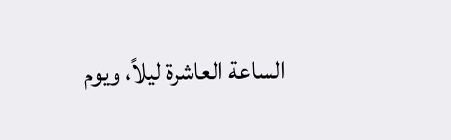الساعة العاشرة ليلاً، ويوم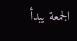الجمعة يبدأ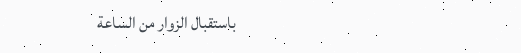باستقبال الزوار من الساعة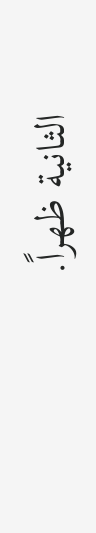الثانية ظهراً.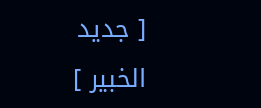[ جديد الخبير ]